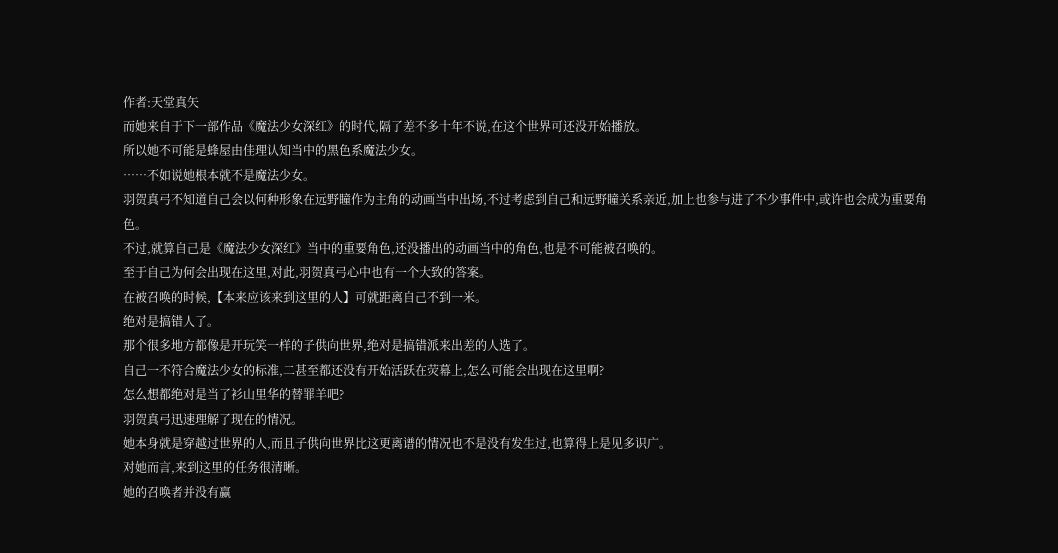作者:天堂真矢
而她来自于下一部作品《魔法少女深红》的时代,隔了差不多十年不说,在这个世界可还没开始播放。
所以她不可能是蜂屋由佳理认知当中的黑色系魔法少女。
……不如说她根本就不是魔法少女。
羽贺真弓不知道自己会以何种形象在远野瞳作为主角的动画当中出场,不过考虑到自己和远野瞳关系亲近,加上也参与进了不少事件中,或许也会成为重要角色。
不过,就算自己是《魔法少女深红》当中的重要角色,还没播出的动画当中的角色,也是不可能被召唤的。
至于自己为何会出现在这里,对此,羽贺真弓心中也有一个大致的答案。
在被召唤的时候,【本来应该来到这里的人】可就距离自己不到一米。
绝对是搞错人了。
那个很多地方都像是开玩笑一样的子供向世界,绝对是搞错派来出差的人选了。
自己一不符合魔法少女的标准,二甚至都还没有开始活跃在荧幕上,怎么可能会出现在这里啊?
怎么想都绝对是当了衫山里华的替罪羊吧?
羽贺真弓迅速理解了现在的情况。
她本身就是穿越过世界的人,而且子供向世界比这更离谱的情况也不是没有发生过,也算得上是见多识广。
对她而言,来到这里的任务很清晰。
她的召唤者并没有赢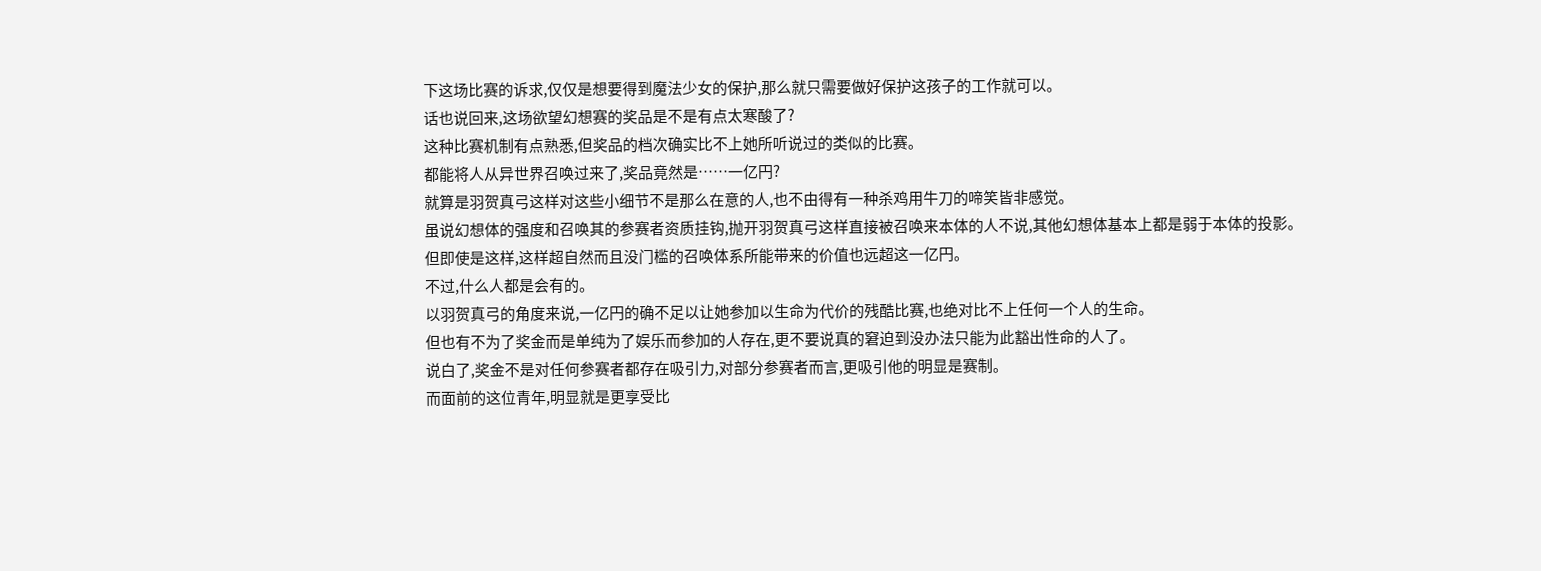下这场比赛的诉求,仅仅是想要得到魔法少女的保护,那么就只需要做好保护这孩子的工作就可以。
话也说回来,这场欲望幻想赛的奖品是不是有点太寒酸了?
这种比赛机制有点熟悉,但奖品的档次确实比不上她所听说过的类似的比赛。
都能将人从异世界召唤过来了,奖品竟然是……一亿円?
就算是羽贺真弓这样对这些小细节不是那么在意的人,也不由得有一种杀鸡用牛刀的啼笑皆非感觉。
虽说幻想体的强度和召唤其的参赛者资质挂钩,抛开羽贺真弓这样直接被召唤来本体的人不说,其他幻想体基本上都是弱于本体的投影。
但即使是这样,这样超自然而且没门槛的召唤体系所能带来的价值也远超这一亿円。
不过,什么人都是会有的。
以羽贺真弓的角度来说,一亿円的确不足以让她参加以生命为代价的残酷比赛,也绝对比不上任何一个人的生命。
但也有不为了奖金而是单纯为了娱乐而参加的人存在,更不要说真的窘迫到没办法只能为此豁出性命的人了。
说白了,奖金不是对任何参赛者都存在吸引力,对部分参赛者而言,更吸引他的明显是赛制。
而面前的这位青年,明显就是更享受比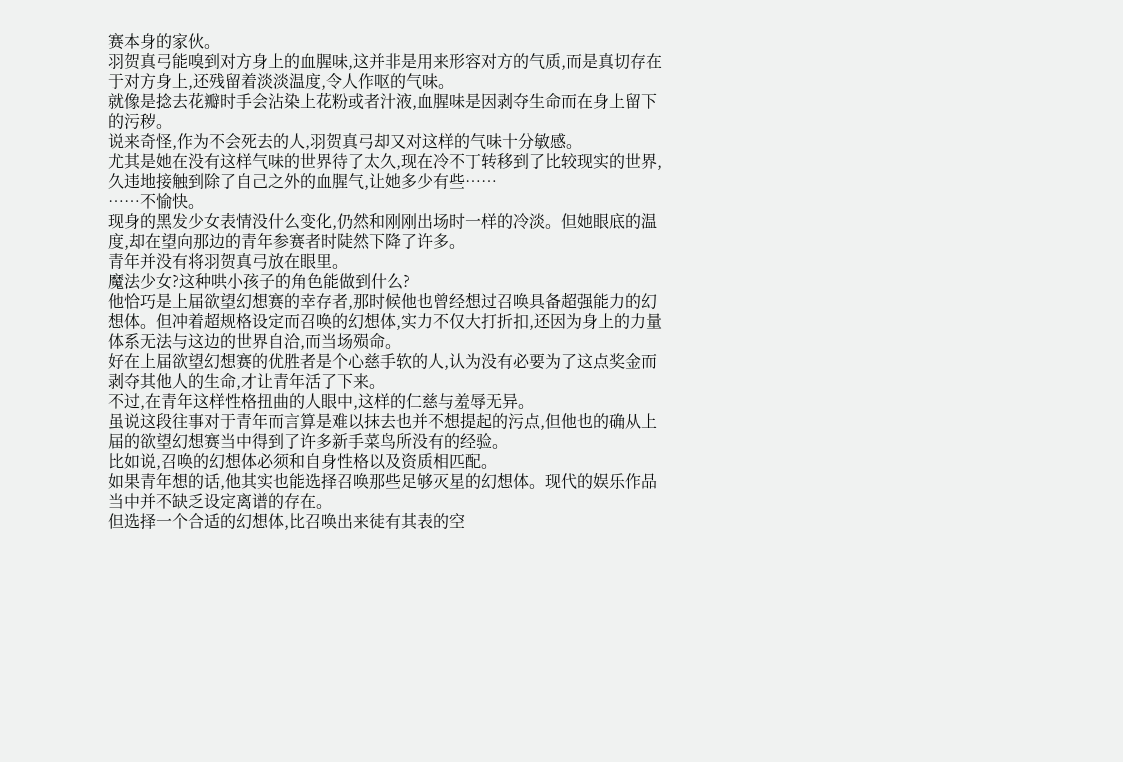赛本身的家伙。
羽贺真弓能嗅到对方身上的血腥味,这并非是用来形容对方的气质,而是真切存在于对方身上,还残留着淡淡温度,令人作呕的气味。
就像是捻去花瓣时手会沾染上花粉或者汁液,血腥味是因剥夺生命而在身上留下的污秽。
说来奇怪,作为不会死去的人,羽贺真弓却又对这样的气味十分敏感。
尤其是她在没有这样气味的世界待了太久,现在冷不丁转移到了比较现实的世界,久违地接触到除了自己之外的血腥气,让她多少有些……
……不愉快。
现身的黑发少女表情没什么变化,仍然和刚刚出场时一样的冷淡。但她眼底的温度,却在望向那边的青年参赛者时陡然下降了许多。
青年并没有将羽贺真弓放在眼里。
魔法少女?这种哄小孩子的角色能做到什么?
他恰巧是上届欲望幻想赛的幸存者,那时候他也曾经想过召唤具备超强能力的幻想体。但冲着超规格设定而召唤的幻想体,实力不仅大打折扣,还因为身上的力量体系无法与这边的世界自洽,而当场殒命。
好在上届欲望幻想赛的优胜者是个心慈手软的人,认为没有必要为了这点奖金而剥夺其他人的生命,才让青年活了下来。
不过,在青年这样性格扭曲的人眼中,这样的仁慈与羞辱无异。
虽说这段往事对于青年而言算是难以抹去也并不想提起的污点,但他也的确从上届的欲望幻想赛当中得到了许多新手菜鸟所没有的经验。
比如说,召唤的幻想体必须和自身性格以及资质相匹配。
如果青年想的话,他其实也能选择召唤那些足够灭星的幻想体。现代的娱乐作品当中并不缺乏设定离谱的存在。
但选择一个合适的幻想体,比召唤出来徒有其表的空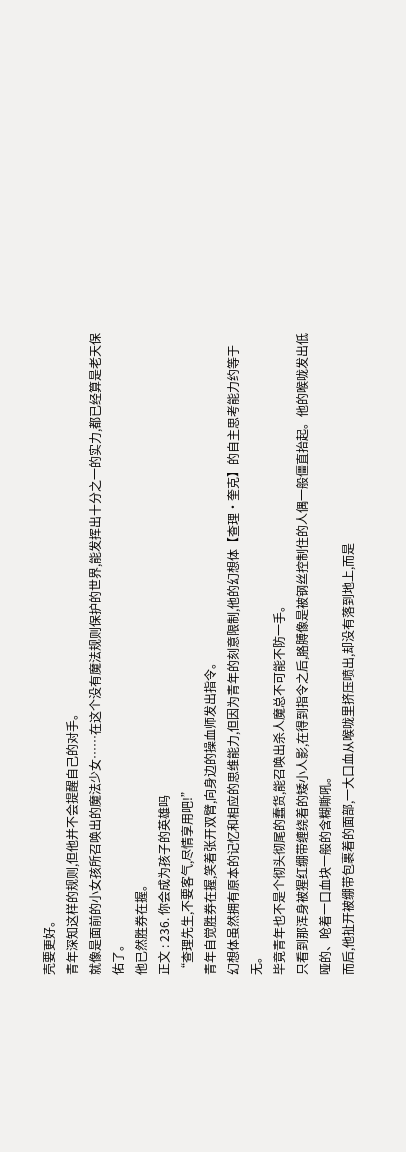壳要更好。
青年深知这样的规则,但他并不会提醒自己的对手。
就像是面前的小女孩所召唤出的魔法少女……在这个没有魔法规则保护的世界,能发挥出十分之一的实力,都已经算是老天保佑了。
他已然胜券在握。
正文 : 236. 你会成为孩子的英雄吗
“查理先生,不要客气,尽情享用吧!”
青年自觉胜券在握,笑着张开双臂,向身边的操血师发出指令。
幻想体虽然拥有原本的记忆和相应的思维能力,但因为青年的刻意限制,他的幻想体【查理·奎克】的自主思考能力约等于无。
毕竟青年也不是个彻头彻尾的蠢货,能召唤出杀人魔总不可能不防一手。
只看到那浑身被猩红绷带缠绕着的矮小人影,在得到指令之后,胳膊像是被钢丝控制住的人偶一般僵直抬起。他的喉咙发出低哑的、呛着一口血块一般的含糊嘶吼。
而后,他扯开被绷带包裹着的面部,一大口血从喉咙里挤压喷出,却没有落到地上,而是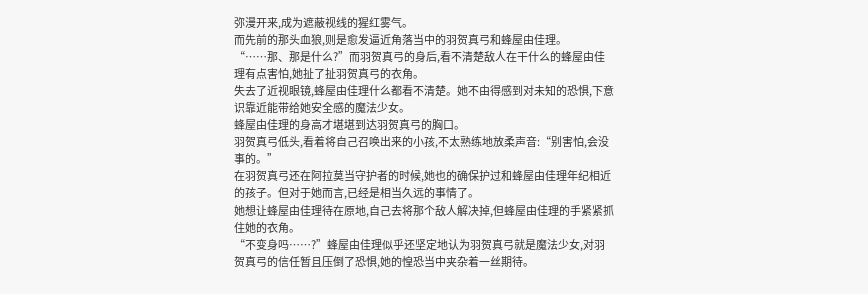弥漫开来,成为遮蔽视线的猩红雾气。
而先前的那头血狼,则是愈发逼近角落当中的羽贺真弓和蜂屋由佳理。
“……那、那是什么?”而羽贺真弓的身后,看不清楚敌人在干什么的蜂屋由佳理有点害怕,她扯了扯羽贺真弓的衣角。
失去了近视眼镜,蜂屋由佳理什么都看不清楚。她不由得感到对未知的恐惧,下意识靠近能带给她安全感的魔法少女。
蜂屋由佳理的身高才堪堪到达羽贺真弓的胸口。
羽贺真弓低头,看着将自己召唤出来的小孩,不太熟练地放柔声音:“别害怕,会没事的。”
在羽贺真弓还在阿拉莫当守护者的时候,她也的确保护过和蜂屋由佳理年纪相近的孩子。但对于她而言,已经是相当久远的事情了。
她想让蜂屋由佳理待在原地,自己去将那个敌人解决掉,但蜂屋由佳理的手紧紧抓住她的衣角。
“不变身吗……?”蜂屋由佳理似乎还坚定地认为羽贺真弓就是魔法少女,对羽贺真弓的信任暂且压倒了恐惧,她的惶恐当中夹杂着一丝期待。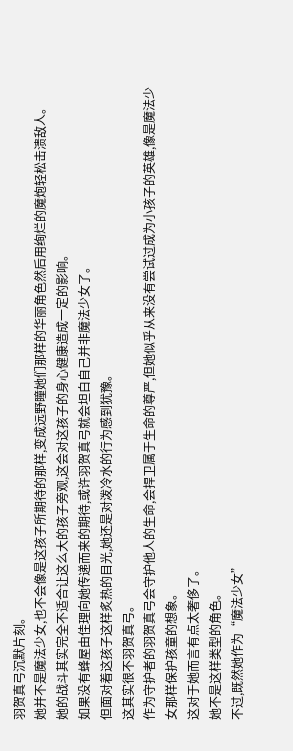羽贺真弓沉默片刻。
她并不是魔法少女,也不会像是这孩子所期待的那样,变成远野瞳她们那样的华丽角色然后用绚烂的魔炮轻松击溃敌人。
她的战斗其实完全不适合让这么大的孩子旁观,这会对这孩子的身心健康造成一定的影响。
如果没有蜂屋由佳理向她传递而来的期待,或许羽贺真弓就会坦白自己并非魔法少女了。
但面对着这孩子这样炙热的目光,她还是对泼冷水的行为感到犹豫。
这其实很不羽贺真弓。
作为守护者的羽贺真弓会守护他人的生命,会捍卫属于生命的尊严,但她似乎从来没有尝试过成为小孩子的英雄,像是魔法少女那样保护孩童的想象。
这对于她而言有点太奢侈了。
她不是这样类型的角色。
不过,既然她作为“魔法少女”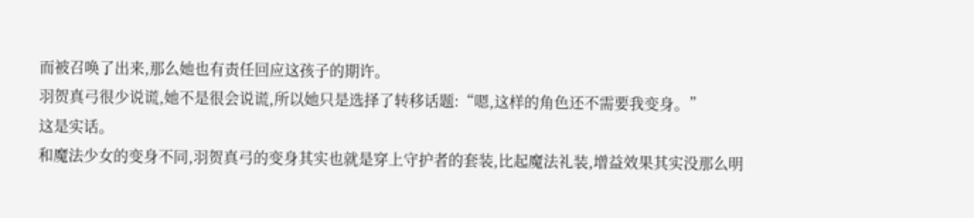而被召唤了出来,那么她也有责任回应这孩子的期许。
羽贺真弓很少说谎,她不是很会说谎,所以她只是选择了转移话题:“嗯,这样的角色还不需要我变身。”
这是实话。
和魔法少女的变身不同,羽贺真弓的变身其实也就是穿上守护者的套装,比起魔法礼装,增益效果其实没那么明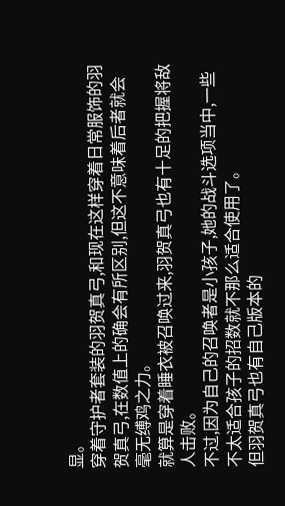显。
穿着守护者套装的羽贺真弓,和现在这样穿着日常服饰的羽贺真弓,在数值上的确会有所区别,但这不意味着后者就会毫无缚鸡之力。
就算是穿着睡衣被召唤过来,羽贺真弓也有十足的把握将敌人击败。
不过,因为自己的召唤者是小孩子,她的战斗选项当中,一些不太适合孩子的招数就不那么适合使用了。
但羽贺真弓也有自己版本的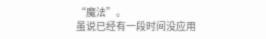“魔法”。
虽说已经有一段时间没应用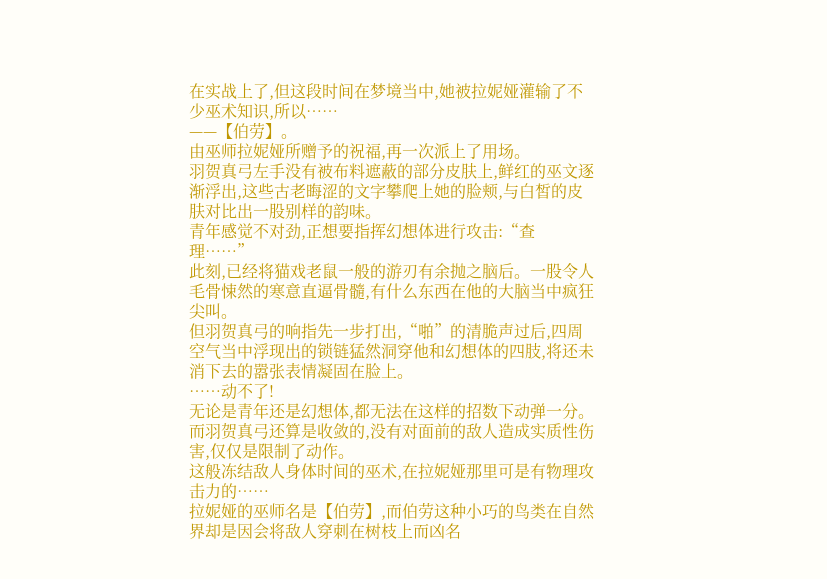在实战上了,但这段时间在梦境当中,她被拉妮娅灌输了不少巫术知识,所以……
——【伯劳】。
由巫师拉妮娅所赠予的祝福,再一次派上了用场。
羽贺真弓左手没有被布料遮蔽的部分皮肤上,鲜红的巫文逐渐浮出,这些古老晦涩的文字攀爬上她的脸颊,与白皙的皮肤对比出一股别样的韵味。
青年感觉不对劲,正想要指挥幻想体进行攻击:“查理……”
此刻,已经将猫戏老鼠一般的游刃有余抛之脑后。一股令人毛骨悚然的寒意直逼骨髓,有什么东西在他的大脑当中疯狂尖叫。
但羽贺真弓的响指先一步打出,“啪”的清脆声过后,四周空气当中浮现出的锁链猛然洞穿他和幻想体的四肢,将还未消下去的嚣张表情凝固在脸上。
……动不了!
无论是青年还是幻想体,都无法在这样的招数下动弹一分。
而羽贺真弓还算是收敛的,没有对面前的敌人造成实质性伤害,仅仅是限制了动作。
这般冻结敌人身体时间的巫术,在拉妮娅那里可是有物理攻击力的……
拉妮娅的巫师名是【伯劳】,而伯劳这种小巧的鸟类在自然界却是因会将敌人穿刺在树枝上而凶名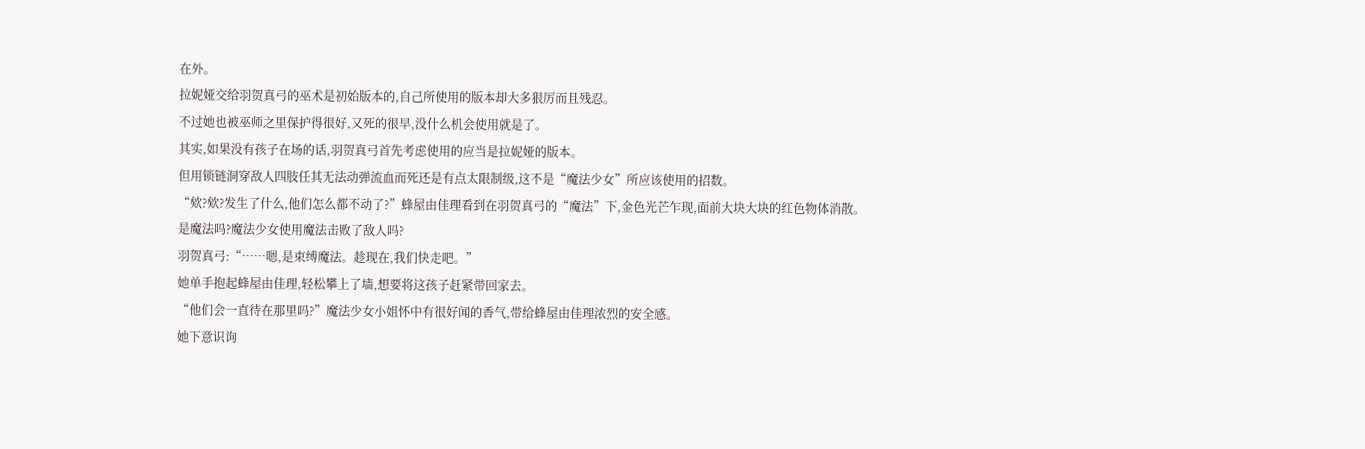在外。
拉妮娅交给羽贺真弓的巫术是初始版本的,自己所使用的版本却大多狠厉而且残忍。
不过她也被巫师之里保护得很好,又死的很早,没什么机会使用就是了。
其实,如果没有孩子在场的话,羽贺真弓首先考虑使用的应当是拉妮娅的版本。
但用锁链洞穿敌人四肢任其无法动弹流血而死还是有点太限制级,这不是“魔法少女”所应该使用的招数。
“欸?欸?发生了什么,他们怎么都不动了?”蜂屋由佳理看到在羽贺真弓的“魔法”下,金色光芒乍现,面前大块大块的红色物体消散。
是魔法吗?魔法少女使用魔法击败了敌人吗?
羽贺真弓:“……嗯,是束缚魔法。趁现在,我们快走吧。”
她单手抱起蜂屋由佳理,轻松攀上了墙,想要将这孩子赶紧带回家去。
“他们会一直待在那里吗?”魔法少女小姐怀中有很好闻的香气,带给蜂屋由佳理浓烈的安全感。
她下意识询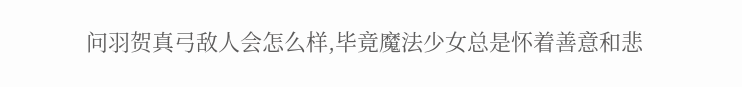问羽贺真弓敌人会怎么样,毕竟魔法少女总是怀着善意和悲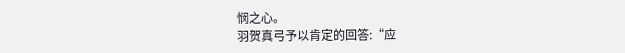悯之心。
羽贺真弓予以肯定的回答:“应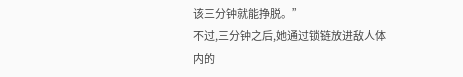该三分钟就能挣脱。”
不过,三分钟之后,她通过锁链放进敌人体内的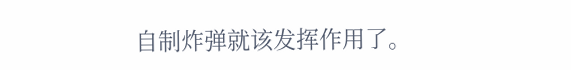自制炸弹就该发挥作用了。